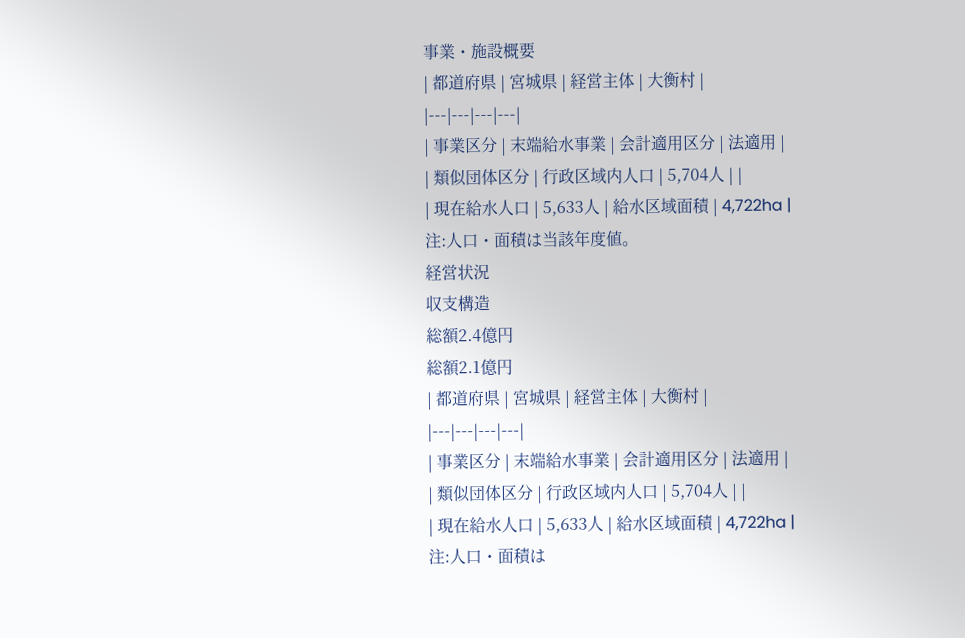事業・施設概要
| 都道府県 | 宮城県 | 経営主体 | 大衡村 |
|---|---|---|---|
| 事業区分 | 末端給水事業 | 会計適用区分 | 法適用 |
| 類似団体区分 | 行政区域内人口 | 5,704人 | |
| 現在給水人口 | 5,633人 | 給水区域面積 | 4,722ha |
注:人口・面積は当該年度値。
経営状況
収支構造
総額2.4億円
総額2.1億円
| 都道府県 | 宮城県 | 経営主体 | 大衡村 |
|---|---|---|---|
| 事業区分 | 末端給水事業 | 会計適用区分 | 法適用 |
| 類似団体区分 | 行政区域内人口 | 5,704人 | |
| 現在給水人口 | 5,633人 | 給水区域面積 | 4,722ha |
注:人口・面積は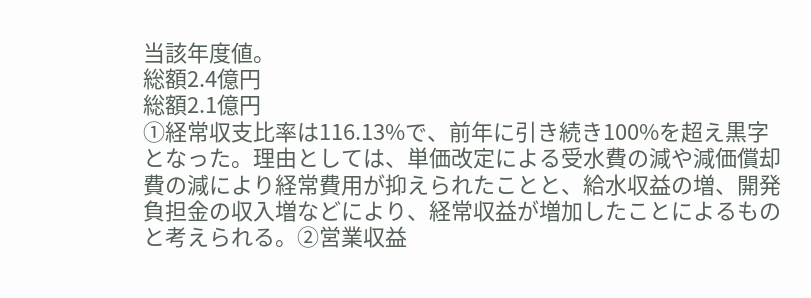当該年度値。
総額2.4億円
総額2.1億円
①経常収支比率は116.13%で、前年に引き続き100%を超え黒字となった。理由としては、単価改定による受水費の減や減価償却費の減により経常費用が抑えられたことと、給水収益の増、開発負担金の収入増などにより、経常収益が増加したことによるものと考えられる。②営業収益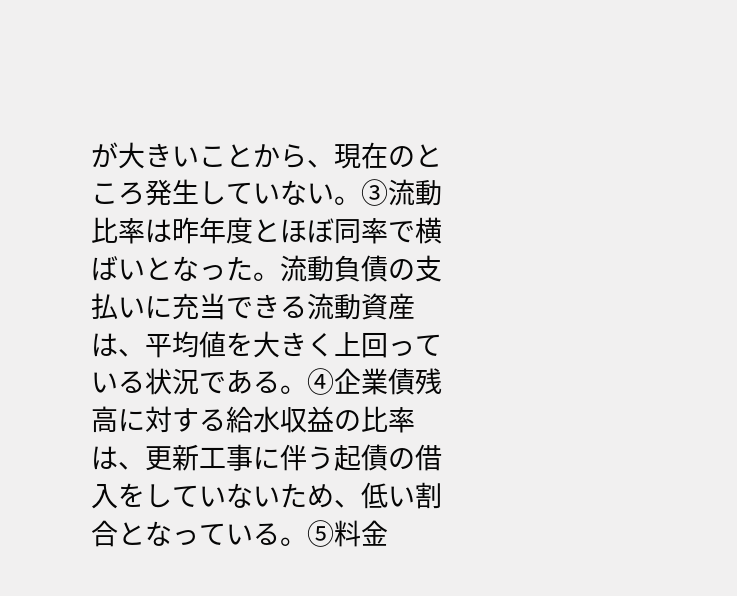が大きいことから、現在のところ発生していない。③流動比率は昨年度とほぼ同率で横ばいとなった。流動負債の支払いに充当できる流動資産は、平均値を大きく上回っている状況である。④企業債残高に対する給水収益の比率は、更新工事に伴う起債の借入をしていないため、低い割合となっている。⑤料金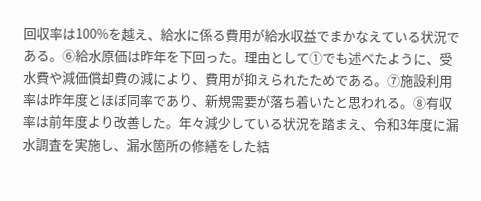回収率は100%を越え、給水に係る費用が給水収益でまかなえている状況である。⑥給水原価は昨年を下回った。理由として①でも述べたように、受水費や減価償却費の減により、費用が抑えられたためである。⑦施設利用率は昨年度とほぼ同率であり、新規需要が落ち着いたと思われる。⑧有収率は前年度より改善した。年々減少している状況を踏まえ、令和3年度に漏水調査を実施し、漏水箇所の修繕をした結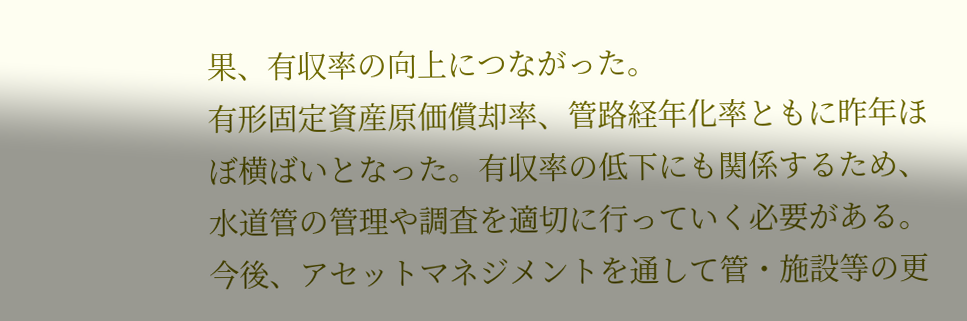果、有収率の向上につながった。
有形固定資産原価償却率、管路経年化率ともに昨年ほぼ横ばいとなった。有収率の低下にも関係するため、水道管の管理や調査を適切に行っていく必要がある。今後、アセットマネジメントを通して管・施設等の更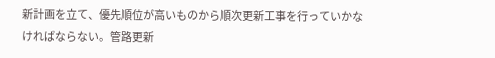新計画を立て、優先順位が高いものから順次更新工事を行っていかなければならない。管路更新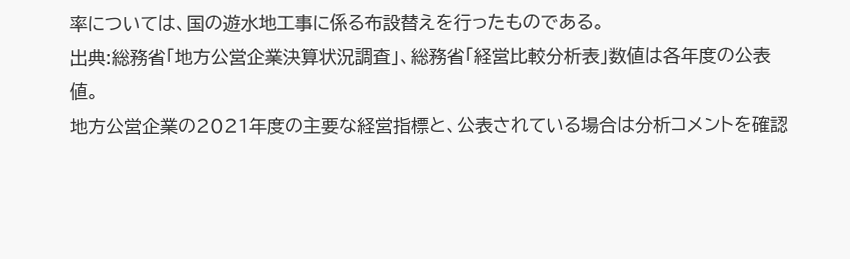率については、国の遊水地工事に係る布設替えを行ったものである。
出典:総務省「地方公営企業決算状況調査」、総務省「経営比較分析表」数値は各年度の公表値。
地方公営企業の2021年度の主要な経営指標と、公表されている場合は分析コメントを確認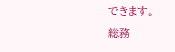できます。
総務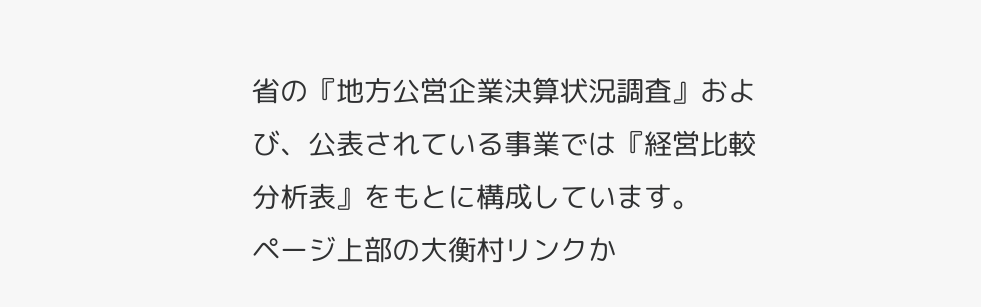省の『地方公営企業決算状況調査』および、公表されている事業では『経営比較分析表』をもとに構成しています。
ページ上部の大衡村リンクか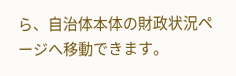ら、自治体本体の財政状況ページへ移動できます。